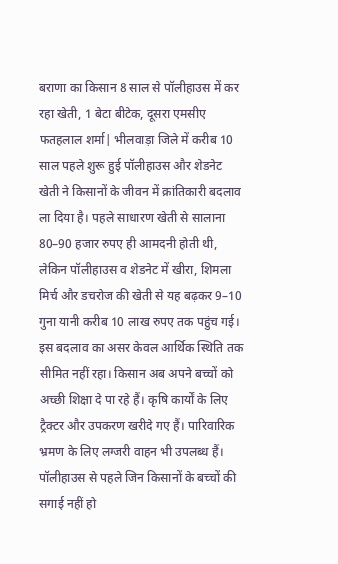बराणा का किसान 8 साल से पॉलीहाउस में कर रहा खेती, 1 बेटा बीटेक, दूसरा एमसीए
फतहलाल शर्मा| भीलवाड़ा जिले में करीब 10 साल पहले शुरू हुई पॉलीहाउस और शेडनेट खेती ने किसानों के जीवन में क्रांतिकारी बदलाव ला दिया है। पहले साधारण खेती से सालाना 80–90 हजार रुपए ही आमदनी होती थी, लेकिन पॉलीहाउस व शेडनेट में खीरा, शिमला मिर्च और डचरोज की खेती से यह बढ़कर 9–10 गुना यानी करीब 10 लाख रुपए तक पहुंच गई। इस बदलाव का असर केवल आर्थिक स्थिति तक सीमित नहीं रहा। किसान अब अपने बच्चों को अच्छी शिक्षा दे पा रहे हैं। कृषि कार्यों के लिए ट्रैक्टर और उपकरण खरीदे गए हैं। पारिवारिक भ्रमण के लिए लग्जरी वाहन भी उपलब्ध हैं। पॉलीहाउस से पहले जिन किसानों के बच्चों की सगाई नहीं हो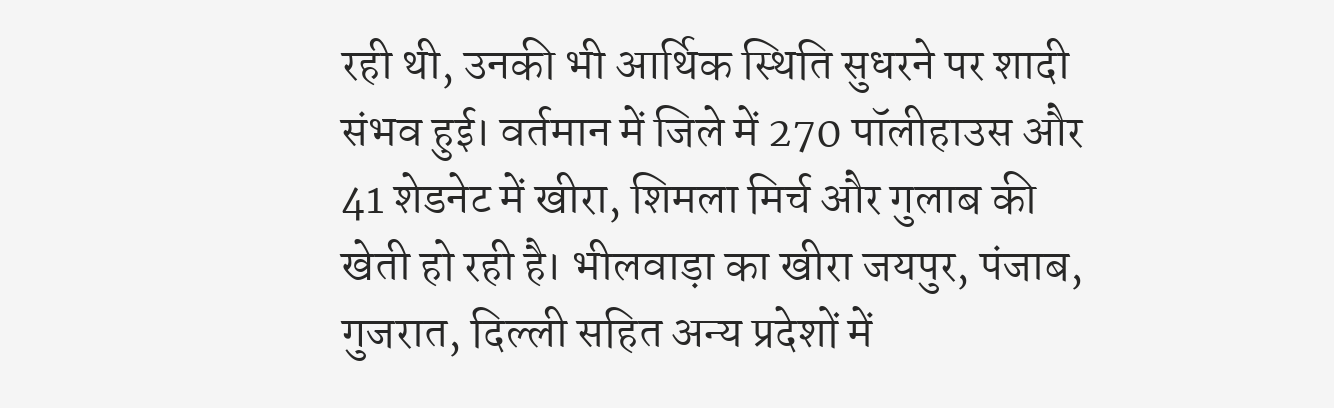रही थी, उनकी भी आर्थिक स्थिति सुधरने पर शादी संभव हुई। वर्तमान में जिले में 270 पॉलीहाउस और 41 शेडनेट में खीरा, शिमला मिर्च और गुलाब की खेती हो रही है। भीलवाड़ा का खीरा जयपुर, पंजाब, गुजरात, दिल्ली सहित अन्य प्रदेशों में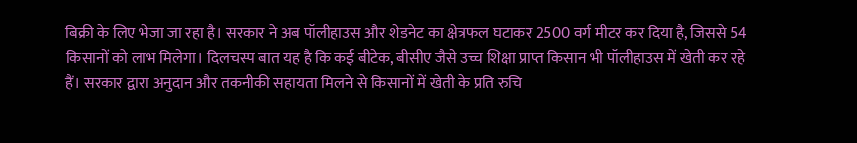बिक्री के लिए भेजा जा रहा है। सरकार ने अब पॉलीहाउस और शेडनेट का क्षेत्रफल घटाकर 2500 वर्ग मीटर कर दिया है, जिससे 54 किसानों को लाभ मिलेगा। दिलचस्प बात यह है कि कई बीटेक, बीसीए जैसे उच्च शिक्षा प्राप्त किसान भी पॉलीहाउस में खेती कर रहे हैं। सरकार द्वारा अनुदान और तकनीकी सहायता मिलने से किसानों में खेती के प्रति रुचि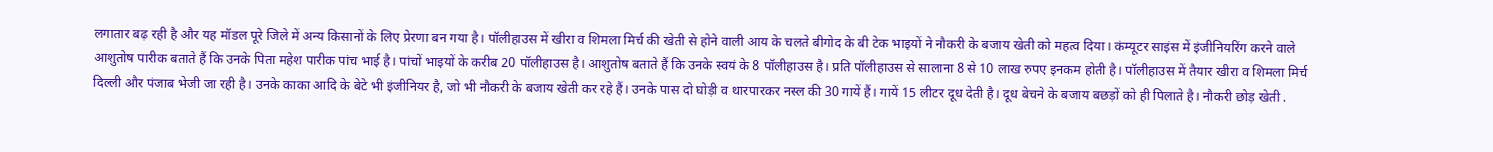लगातार बढ़ रही है और यह मॉडल पूरे जिले में अन्य किसानों के लिए प्रेरणा बन गया है। पॉलीहाउस में खीरा व शिमला मिर्च की खेती से होने वाली आय के चलते बीगोद के बी टेक भाइयों ने नौकरी के बजाय खेती को महत्व दिया। कंम्यूटर साइंस में इंजीनियरिंग करने वाले आशुतोष पारीक बताते हैं कि उनके पिता महेश पारीक पांच भाई है। पांचों भाइयों के करीब 20 पॉलीहाउस है। आशुतोष बताते हैं कि उनके स्वयं के 8 पॉलीहाउस है। प्रति पॉलीहाउस से सालाना 8 से 10 लाख रुपए इनकम होती है। पॉलीहाउस में तैयार खीरा व शिमला मिर्च दिल्ली और पंजाब भेजी जा रही है। उनके काका आदि के बेटे भी इंजीनियर है, जो भी नौकरी के बजाय खेती कर रहे हैं। उनके पास दो घोड़ी व थारपारकर नस्ल की 30 गायें हैं। गायें 15 लीटर दूध देती है। दूध बेचने के बजाय बछड़ों को ही पिलाते है। नौकरी छोड़ खेती .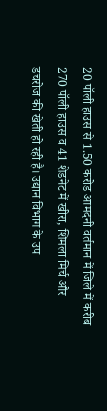20 पॉली हाउस से 1.50 करोड आमदनी वर्तमान में जिले में करीब 270 पॉली हाउस व 41 शेडनेट में खीरा, शिमला मिर्च और डचरोज की खेती हो रही है। उद्यान विभाग के उप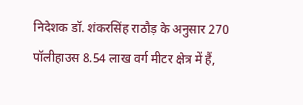निदेशक डॉ. शंकरसिंह राठौड़ के अनुसार 270 पॉलीहाउस 8.54 लाख वर्ग मीटर क्षेत्र में हैं,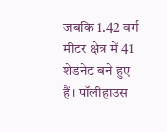जबकि 1.42 वर्ग मीटर क्षेत्र में 41 शेडनेट बने हुए हैं। पॉलीहाउस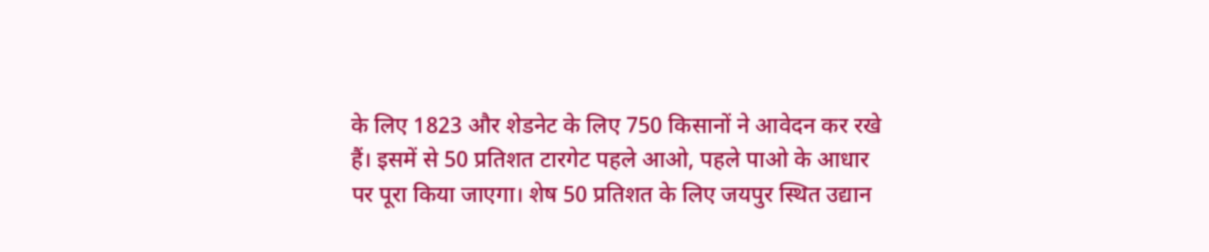के लिए 1823 और शेडनेट के लिए 750 किसानों ने आवेदन कर रखे हैं। इसमें से 50 प्रतिशत टारगेट पहले आओ, पहले पाओ के आधार पर पूरा किया जाएगा। शेष 50 प्रतिशत के लिए जयपुर स्थित उद्यान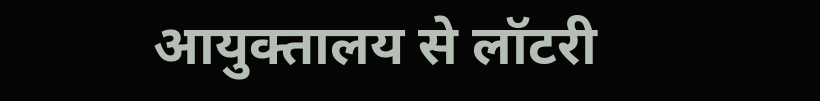आयुक्तालय से लॉटरी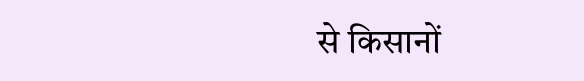से किसानों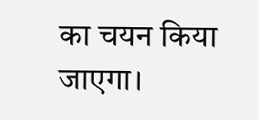का चयन किया जाएगा।